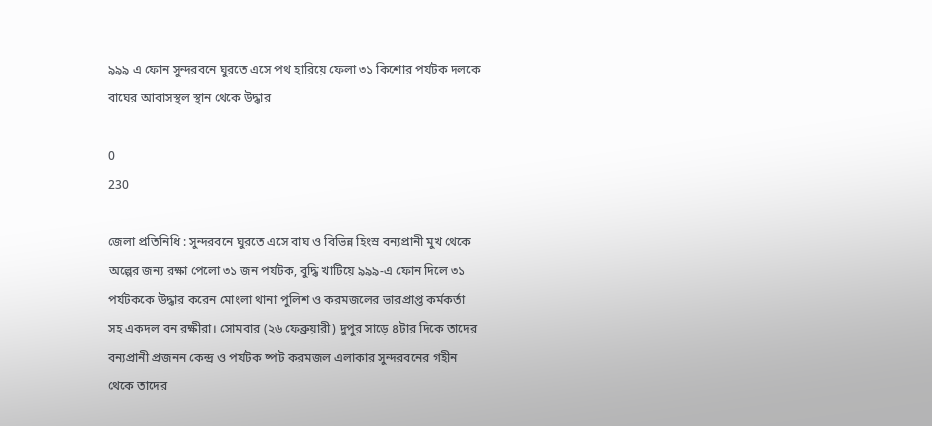৯৯৯ এ ফোন সুন্দরবনে ঘুরতে এসে পথ হারিয়ে ফেলা ৩১ কিশোর পর্যটক দলকে বাঘের আবাসস্থল স্থান থেকে উদ্ধার

0
230

জেলা প্রতিনিধি : সুন্দরবনে ঘুরতে এসে বাঘ ও বিভিন্ন হিংস্র বন্যপ্রানী মুখ থেকে অল্পের জন্য রক্ষা পেলো ৩১ জন পর্যটক, বুদ্ধি খাটিয়ে ৯৯৯-এ ফোন দিলে ৩১ পর্যটককে উদ্ধার করেন মোংলা থানা পুলিশ ও করমজলের ভারপ্রাপ্ত কর্মকর্তা সহ একদল বন রক্ষীরা। সোমবার (২৬ ফেব্রুয়ারী) দুপুর সাড়ে ৪টার দিকে তাদের বন্যপ্রানী প্রজনন কেন্দ্র ও পর্যটক ষ্পট করমজল এলাকার সুন্দরবনের গহীন থেকে তাদের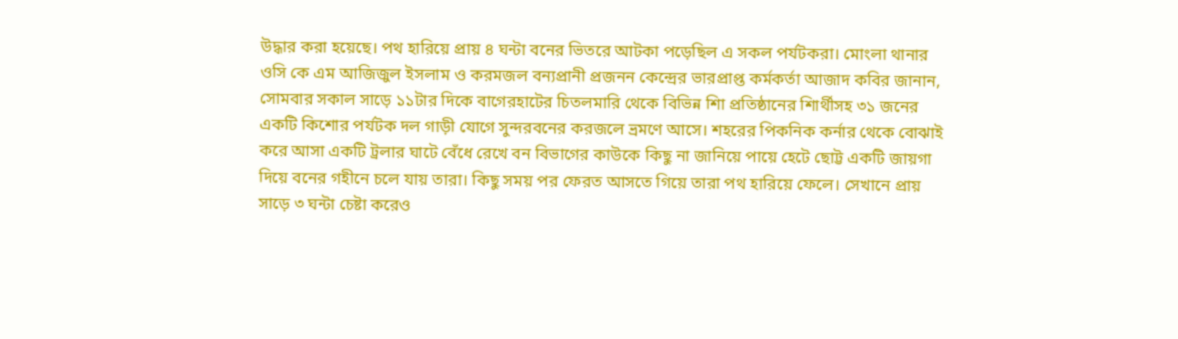উদ্ধার করা হয়েছে। পথ হারিয়ে প্রায় ৪ ঘন্টা বনের ভিতরে আটকা পড়েছিল এ সকল পর্যটকরা। মোংলা থানার ওসি কে এম আজিজুল ইসলাম ও করমজল বন্যপ্রানী প্রজনন কেন্দ্রের ভারপ্রাপ্ত কর্মকর্তা আজাদ কবির জানান, সোমবার সকাল সাড়ে ১১টার দিকে বাগেরহাটের চিতলমারি থেকে বিভিন্ন শিা প্রতিষ্ঠানের শিার্থীসহ ৩১ জনের একটি কিশোর পর্যটক দল গাড়ী যোগে সুন্দরবনের করজলে ভ্রমণে আসে। শহরের পিকনিক কর্নার থেকে বোঝাই করে আসা একটি ট্রলার ঘাটে বেঁধে রেখে বন বিভাগের কাউকে কিছু না জানিয়ে পায়ে হেটে ছোট্ট একটি জায়গা দিয়ে বনের গহীনে চলে যায় তারা। কিছু সময় পর ফেরত আসতে গিয়ে তারা পথ হারিয়ে ফেলে। সেখানে প্রায় সাড়ে ৩ ঘন্টা চেষ্টা করেও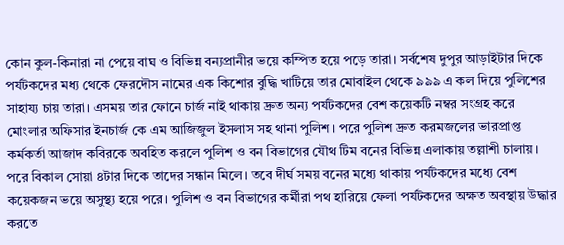কোন কুল-কিনারা না পেয়ে বাঘ ও বিভিন্ন বন্যপ্রানীর ভয়ে কম্পিত হয়ে পড়ে তারা। সর্বশেষ দুপুর আড়াইটার দিকে পর্যটকদের মধ্য থেকে ফেরদৌস নামের এক কিশোর বুদ্ধি খাটিয়ে তার মোবাইল থেকে ৯৯৯ এ কল দিয়ে পুলিশের সাহায্য চায় তারা। এসময় তার ফোনে চার্জ নাই থাকায় দ্রুত অন্য পর্যটকদের বেশ কয়েকটি নম্বর সংগ্রহ করে মোংলার অফিসার ইনচার্জ কে এম আজিজুল ইসলাস সহ থানা পুলিশ। পরে পুলিশ দ্রুত করমজলের ভারপ্রাপ্ত কর্মকর্তা আজাদ কবিরকে অবহিত করলে পুলিশ ও বন বিভাগের যৌথ টিম বনের বিভিন্ন এলাকায় তল্লাশী চালায়। পরে বিকাল সোয়া ৪টার দিকে তাদের সন্ধান মিলে। তবে দীর্ঘ সময় বনের মধ্যে থাকায় পর্যটকদের মধ্যে বেশ কয়েকজন ভয়ে অসুস্থ্য হয়ে পরে। পুলিশ ও বন বিভাগের কর্মীরা পথ হারিয়ে ফেলা পর্যটকদের অক্ষত অবস্থায় উদ্ধার করতে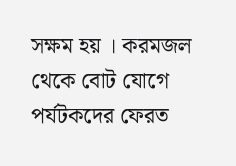সক্ষম হয় । করমজল থেকে বোট যোগে পর্যটকদের ফেরত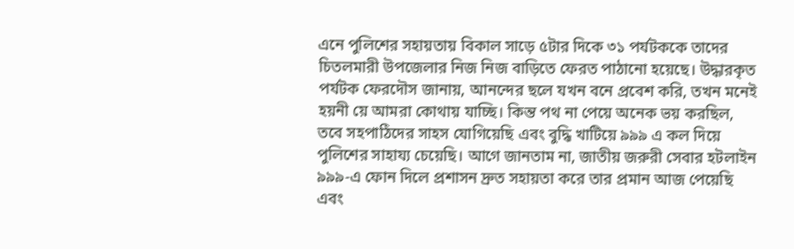এনে পুলিশের সহায়তায় বিকাল সাড়ে ৫টার দিকে ৩১ পর্যটককে তাদের চিতলমারী উপজেলার নিজ নিজ বাড়িতে ফেরত পাঠানো হয়েছে। উদ্ধারকৃত পর্যটক ফেরদৌস জানায়, আনন্দের ছলে যখন বনে প্রবেশ করি, তখন মনেই হয়নী য়ে আমরা কোথায় যাচ্ছি। কিন্ত পথ না পেয়ে অনেক ভয় করছিল, তবে সহপাঠিদের সাহস যোগিয়েছি এবং বুদ্ধি খাটিয়ে ৯৯৯ এ কল দিয়ে পুলিশের সাহায্য চেয়েছি। আগে জানতাম না, জাতীয় জরুরী সেবার হটলাইন ৯৯৯-এ ফোন দিলে প্রশাসন দ্রুত সহায়তা করে তার প্রমান আজ পেয়েছি এবং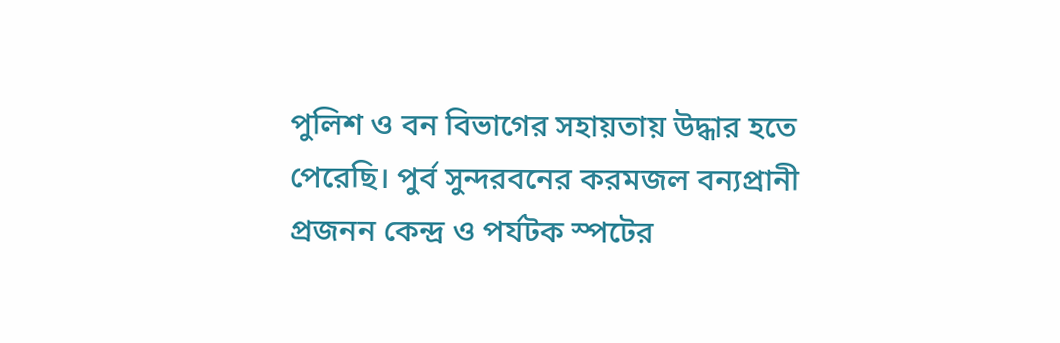পুলিশ ও বন বিভাগের সহায়তায় উদ্ধার হতে পেরেছি। পুর্ব সুন্দরবনের করমজল বন্যপ্রানী প্রজনন কেন্দ্র ও পর্যটক স্পটের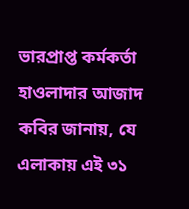ভারপ্রাপ্ত কর্মকর্তা হাওলাদার আজাদ কবির জানায়, যে এলাকায় এই ৩১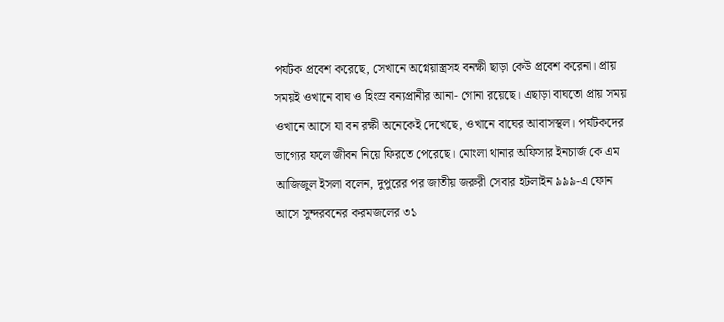পর্যটক প্রবেশ করেছে, সেখানে অগ্নেয়াস্ত্রসহ বনক্ষী ছাড়া কেউ প্রবেশ করেনা। প্রায় সময়ই ওখানে বাঘ ও হিংস্র বন্যপ্রানীর আনা- গোনা রয়েছে। এছাড়া বাঘতো প্রায় সময় ওখানে আসে যা বন রক্ষী অনেকেই দেখেছে, ওখানে বাঘের আবাসস্থল। পর্যটকদের ভাগ্যের ফলে জীবন নিয়ে ফিরতে পেরেছে। মোংলা থানার অফিসার ইনচার্জ কে এম আজিজুল ইসলা বলেন, দুপুরের পর জাতীয় জরুরী সেবার হটলাইন ৯৯৯-এ ফোন আসে সুন্দরবনের করমজলের ৩১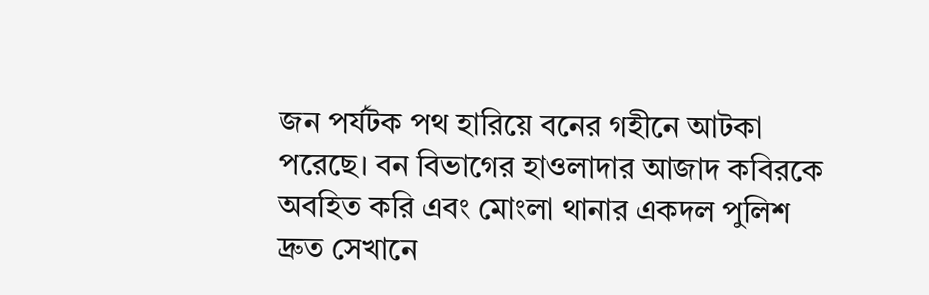জন পর্যটক পথ হারিয়ে বনের গহীনে আটকা পরেছে। বন বিভাগের হাওলাদার আজাদ কবিরকে অবহিত করি এবং মোংলা থানার একদল পুলিশ দ্রুত সেখানে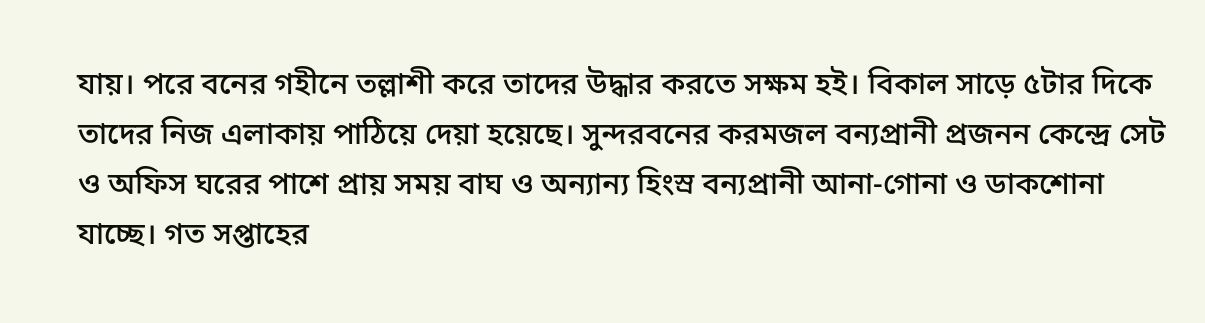যায়। পরে বনের গহীনে তল্লাশী করে তাদের উদ্ধার করতে সক্ষম হই। বিকাল সাড়ে ৫টার দিকে তাদের নিজ এলাকায় পাঠিয়ে দেয়া হয়েছে। সুন্দরবনের করমজল বন্যপ্রানী প্রজনন কেন্দ্রে সেট ও অফিস ঘরের পাশে প্রায় সময় বাঘ ও অন্যান্য হিংস্র বন্যপ্রানী আনা-গোনা ও ডাকশোনা যাচ্ছে। গত সপ্তাহের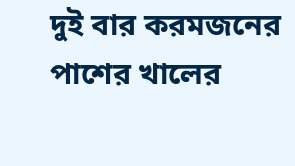দুই বার করমজনের পাশের খালের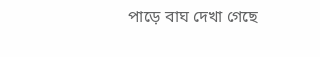পাড়ে বাঘ দেখা গেছে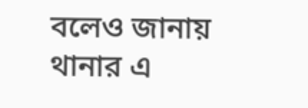বলেও জানায় থানার এ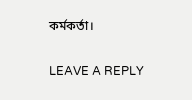কর্মকর্তা।

LEAVE A REPLY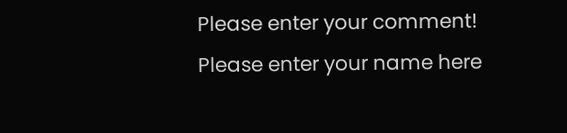Please enter your comment!
Please enter your name here